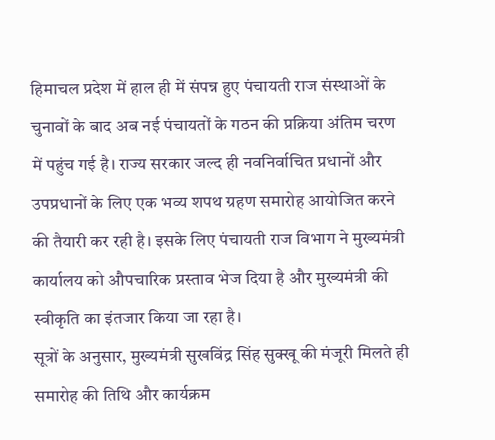हिमाचल प्रदेश में हाल ही में संपन्न हुए पंचायती राज संस्थाओं के चुनावों के बाद अब नई पंचायतों के गठन की प्रक्रिया अंतिम चरण में पहुंच गई है। राज्य सरकार जल्द ही नवनिर्वाचित प्रधानों और उपप्रधानों के लिए एक भव्य शपथ ग्रहण समारोह आयोजित करने की तैयारी कर रही है। इसके लिए पंचायती राज विभाग ने मुख्यमंत्री कार्यालय को औपचारिक प्रस्ताव भेज दिया है और मुख्यमंत्री की स्वीकृति का इंतजार किया जा रहा है।
सूत्रों के अनुसार, मुख्यमंत्री सुखविंद्र सिंह सुक्खू की मंजूरी मिलते ही समारोह की तिथि और कार्यक्रम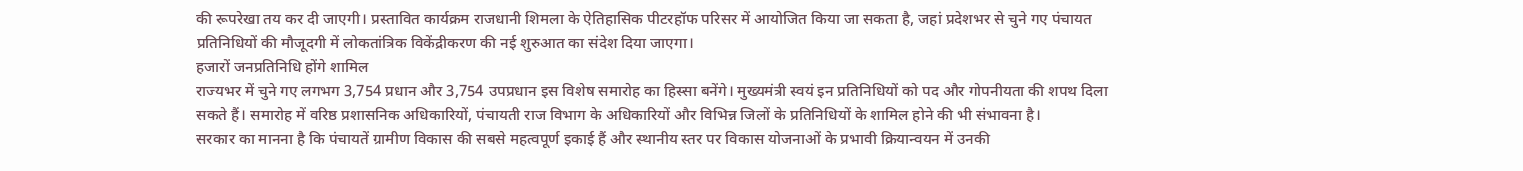की रूपरेखा तय कर दी जाएगी। प्रस्तावित कार्यक्रम राजधानी शिमला के ऐतिहासिक पीटरहॉफ परिसर में आयोजित किया जा सकता है, जहां प्रदेशभर से चुने गए पंचायत प्रतिनिधियों की मौजूदगी में लोकतांत्रिक विकेंद्रीकरण की नई शुरुआत का संदेश दिया जाएगा।
हजारों जनप्रतिनिधि होंगे शामिल
राज्यभर में चुने गए लगभग 3,754 प्रधान और 3,754 उपप्रधान इस विशेष समारोह का हिस्सा बनेंगे। मुख्यमंत्री स्वयं इन प्रतिनिधियों को पद और गोपनीयता की शपथ दिला सकते हैं। समारोह में वरिष्ठ प्रशासनिक अधिकारियों, पंचायती राज विभाग के अधिकारियों और विभिन्न जिलों के प्रतिनिधियों के शामिल होने की भी संभावना है।
सरकार का मानना है कि पंचायतें ग्रामीण विकास की सबसे महत्वपूर्ण इकाई हैं और स्थानीय स्तर पर विकास योजनाओं के प्रभावी क्रियान्वयन में उनकी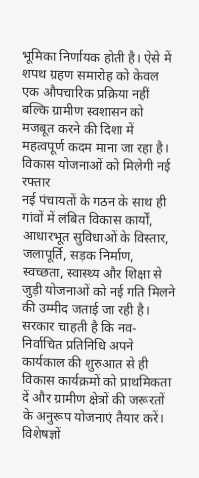भूमिका निर्णायक होती है। ऐसे में शपथ ग्रहण समारोह को केवल एक औपचारिक प्रक्रिया नहीं बल्कि ग्रामीण स्वशासन को मजबूत करने की दिशा में महत्वपूर्ण कदम माना जा रहा है।
विकास योजनाओं को मिलेगी नई रफ्तार
नई पंचायतों के गठन के साथ ही गांवों में लंबित विकास कार्यों, आधारभूत सुविधाओं के विस्तार, जलापूर्ति, सड़क निर्माण, स्वच्छता, स्वास्थ्य और शिक्षा से जुड़ी योजनाओं को नई गति मिलने की उम्मीद जताई जा रही है। सरकार चाहती है कि नव-निर्वाचित प्रतिनिधि अपने कार्यकाल की शुरुआत से ही विकास कार्यक्रमों को प्राथमिकता दें और ग्रामीण क्षेत्रों की जरूरतों के अनुरूप योजनाएं तैयार करें।
विशेषज्ञों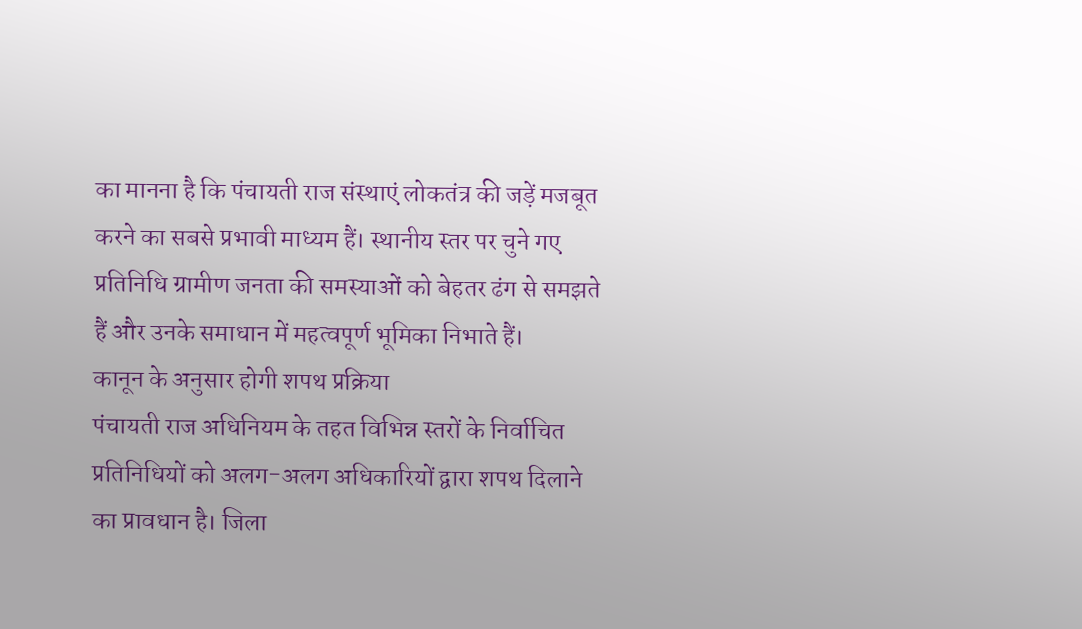का मानना है कि पंचायती राज संस्थाएं लोकतंत्र की जड़ें मजबूत करने का सबसे प्रभावी माध्यम हैं। स्थानीय स्तर पर चुने गए प्रतिनिधि ग्रामीण जनता की समस्याओं को बेहतर ढंग से समझते हैं और उनके समाधान में महत्वपूर्ण भूमिका निभाते हैं।
कानून के अनुसार होगी शपथ प्रक्रिया
पंचायती राज अधिनियम के तहत विभिन्न स्तरों के निर्वाचित प्रतिनिधियों को अलग-अलग अधिकारियों द्वारा शपथ दिलाने का प्रावधान है। जिला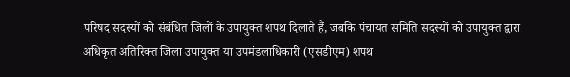परिषद सदस्यों को संबंधित जिलों के उपायुक्त शपथ दिलाते हैं, जबकि पंचायत समिति सदस्यों को उपायुक्त द्वारा अधिकृत अतिरिक्त जिला उपायुक्त या उपमंडलाधिकारी (एसडीएम) शपथ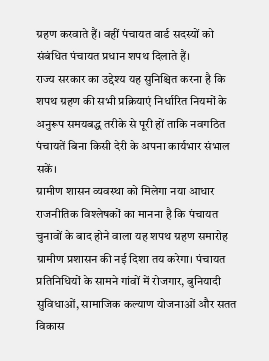ग्रहण करवाते हैं। वहीं पंचायत वार्ड सदस्यों को संबंधित पंचायत प्रधान शपथ दिलाते हैं।
राज्य सरकार का उद्देश्य यह सुनिश्चित करना है कि शपथ ग्रहण की सभी प्रक्रियाएं निर्धारित नियमों के अनुरूप समयबद्ध तरीके से पूरी हों ताकि नवगठित पंचायतें बिना किसी देरी के अपना कार्यभार संभाल सकें।
ग्रामीण शासन व्यवस्था को मिलेगा नया आधार
राजनीतिक विश्लेषकों का मानना है कि पंचायत चुनावों के बाद होने वाला यह शपथ ग्रहण समारोह ग्रामीण प्रशासन की नई दिशा तय करेगा। पंचायत प्रतिनिधियों के सामने गांवों में रोजगार, बुनियादी सुविधाओं, सामाजिक कल्याण योजनाओं और सतत विकास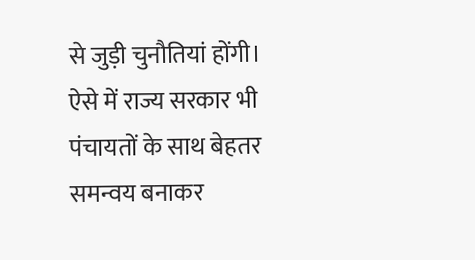से जुड़ी चुनौतियां होंगी। ऐसे में राज्य सरकार भी पंचायतों के साथ बेहतर समन्वय बनाकर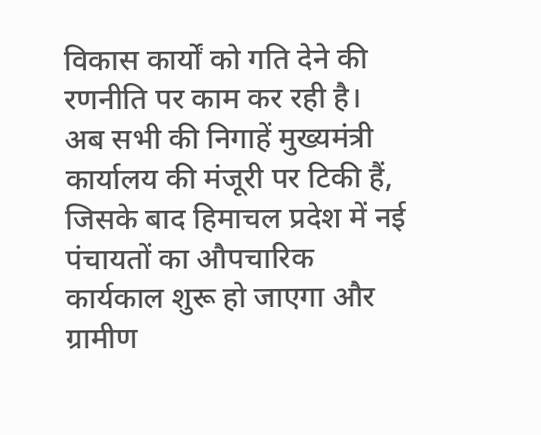विकास कार्यों को गति देने की रणनीति पर काम कर रही है।
अब सभी की निगाहें मुख्यमंत्री कार्यालय की मंजूरी पर टिकी हैं, जिसके बाद हिमाचल प्रदेश में नई पंचायतों का औपचारिक कार्यकाल शुरू हो जाएगा और ग्रामीण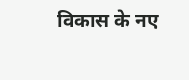विकास के नए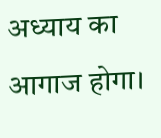अध्याय का आगाज होगा।